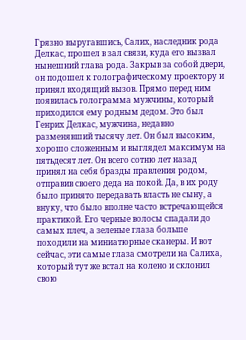Грязно выругавшись, Салих, наследник рода Делкас, прошел в зал связи, куда его вызвал нынешний глава рода. Закрыв за собой двери, он подошел к голографическому проектору и принял входящий вызов. Прямо перед ним появилась голограмма мужчины, который приходился ему родным дедом. Это был Генрих Делкас, мужчина, недавно разменявший тысячу лет. Он был высоким, хорошо сложенным и выглядел максимум на пятьдесят лет. Он всего сотню лет назад принял на себя бразды правления родом, отправив своего деда на покой. Да, в их роду было принято передавать власть не сыну, а внуку, что было вполне часто встречающейся практикой. Его черные волосы спадали до самых плеч, а зеленые глаза больше походили на миниатюрные сканеры. И вот сейчас, эти самые глаза смотрели на Салиха, который тут же встал на колено и склонил свою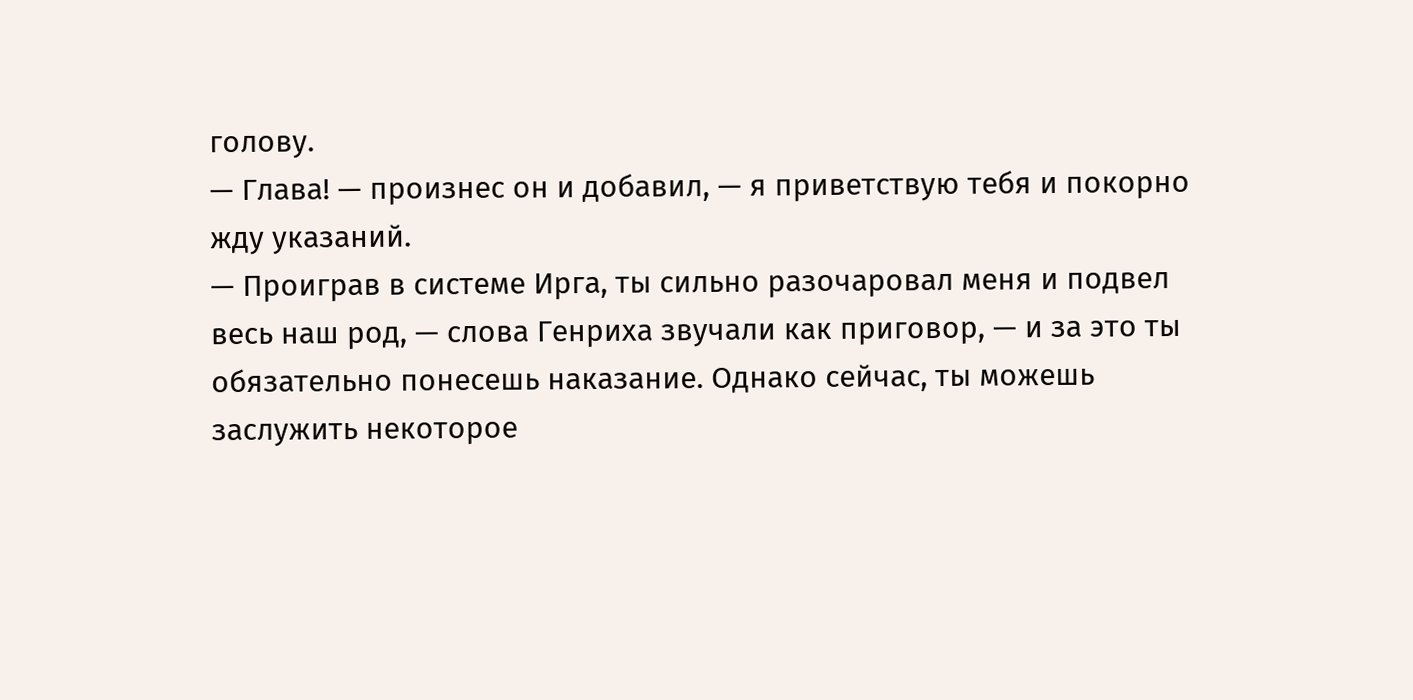голову.
— Глава! — произнес он и добавил, — я приветствую тебя и покорно жду указаний.
— Проиграв в системе Ирга, ты сильно разочаровал меня и подвел весь наш род, — слова Генриха звучали как приговор, — и за это ты обязательно понесешь наказание. Однако сейчас, ты можешь заслужить некоторое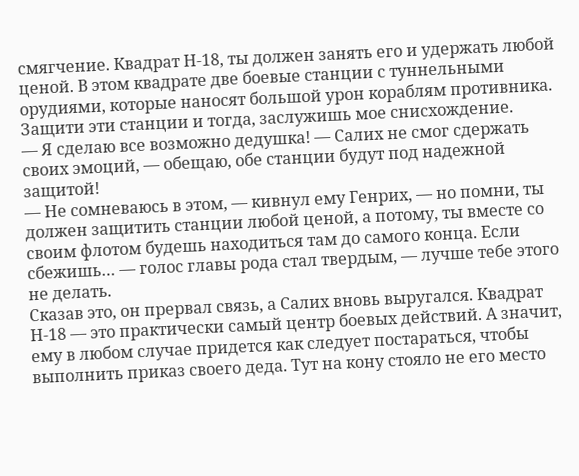смягчение. Квадрат Н-18, ты должен занять его и удержать любой ценой. В этом квадрате две боевые станции с туннельными орудиями, которые наносят большой урон кораблям противника. Защити эти станции и тогда, заслужишь мое снисхождение.
— Я сделаю все возможно дедушка! — Салих не смог сдержать своих эмоций, — обещаю, обе станции будут под надежной защитой!
— Не сомневаюсь в этом, — кивнул ему Генрих, — но помни, ты должен защитить станции любой ценой, а потому, ты вместе со своим флотом будешь находиться там до самого конца. Если сбежишь… — голос главы рода стал твердым, — лучше тебе этого не делать.
Сказав это, он прервал связь, а Салих вновь выругался. Квадрат Н-18 — это практически самый центр боевых действий. А значит, ему в любом случае придется как следует постараться, чтобы выполнить приказ своего деда. Тут на кону стояло не его место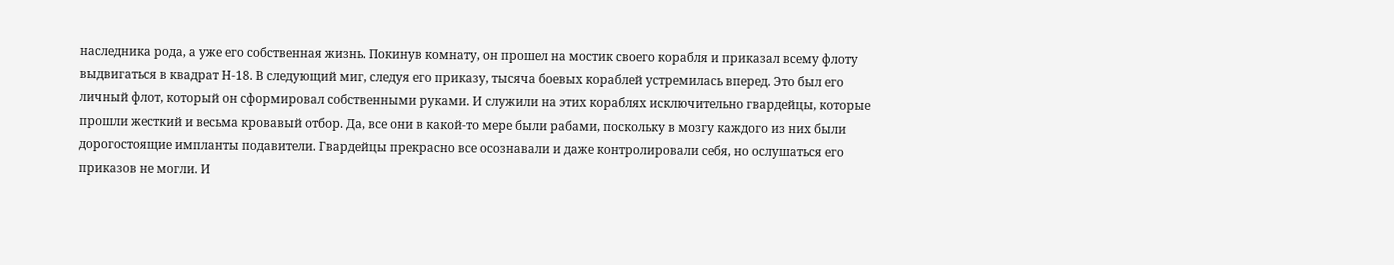наследника рода, а уже его собственная жизнь. Покинув комнату, он прошел на мостик своего корабля и приказал всему флоту выдвигаться в квадрат Н-18. В следующий миг, следуя его приказу, тысяча боевых кораблей устремилась вперед. Это был его личный флот, который он сформировал собственными руками. И служили на этих кораблях исключительно гвардейцы, которые прошли жесткий и весьма кровавый отбор. Да, все они в какой-то мере были рабами, поскольку в мозгу каждого из них были дорогостоящие импланты подавители. Гвардейцы прекрасно все осознавали и даже контролировали себя, но ослушаться его приказов не могли. И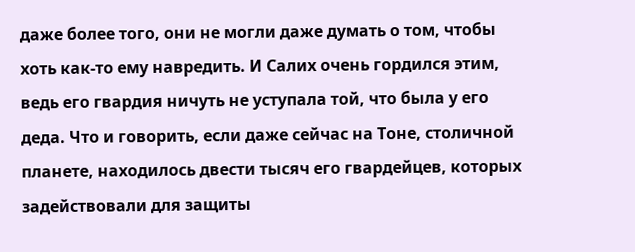даже более того, они не могли даже думать о том, чтобы хоть как-то ему навредить. И Салих очень гордился этим, ведь его гвардия ничуть не уступала той, что была у его деда. Что и говорить, если даже сейчас на Тоне, столичной планете, находилось двести тысяч его гвардейцев, которых задействовали для защиты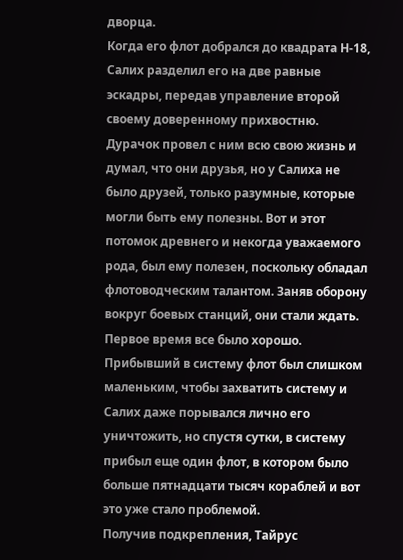дворца.
Когда его флот добрался до квадрата Н-18, Салих разделил его на две равные эскадры, передав управление второй своему доверенному прихвостню. Дурачок провел с ним всю свою жизнь и думал, что они друзья, но у Салиха не было друзей, только разумные, которые могли быть ему полезны. Вот и этот потомок древнего и некогда уважаемого рода, был ему полезен, поскольку обладал флотоводческим талантом. Заняв оборону вокруг боевых станций, они стали ждать. Первое время все было хорошо. Прибывший в систему флот был слишком маленьким, чтобы захватить систему и Салих даже порывался лично его уничтожить, но спустя сутки, в систему прибыл еще один флот, в котором было больше пятнадцати тысяч кораблей и вот это уже стало проблемой.
Получив подкрепления, Тайрус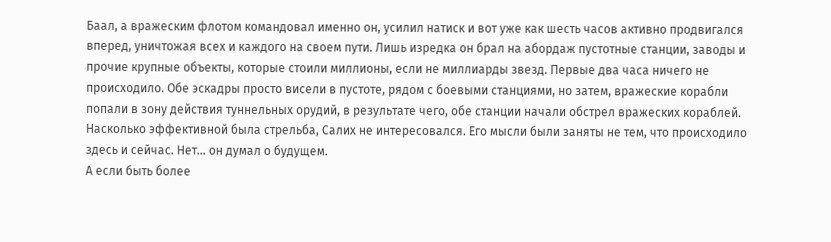Баал, а вражеским флотом командовал именно он, усилил натиск и вот уже как шесть часов активно продвигался вперед, уничтожая всех и каждого на своем пути. Лишь изредка он брал на абордаж пустотные станции, заводы и прочие крупные объекты, которые стоили миллионы, если не миллиарды звезд. Первые два часа ничего не происходило. Обе эскадры просто висели в пустоте, рядом с боевыми станциями, но затем, вражеские корабли попали в зону действия туннельных орудий, в результате чего, обе станции начали обстрел вражеских кораблей. Насколько эффективной была стрельба, Салих не интересовался. Его мысли были заняты не тем, что происходило здесь и сейчас. Нет… он думал о будущем.
А если быть более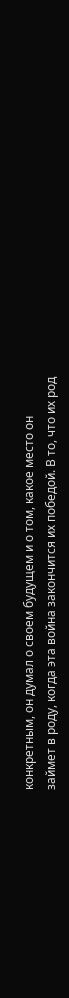конкретным, он думал о своем будущем и о том, какое место он займет в роду, когда эта война закончится их победой. В то, что их род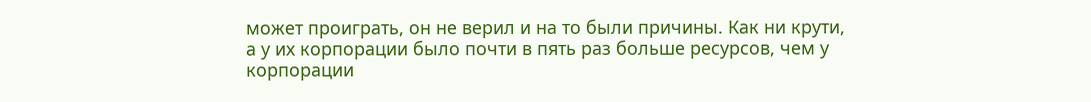может проиграть, он не верил и на то были причины. Как ни крути, а у их корпорации было почти в пять раз больше ресурсов, чем у корпорации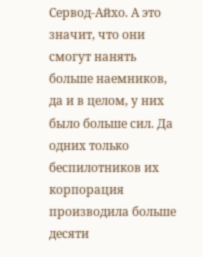Сервод-Айхо. А это значит, что они смогут нанять больше наемников, да и в целом, у них было больше сил. Да одних только беспилотников их корпорация производила больше десяти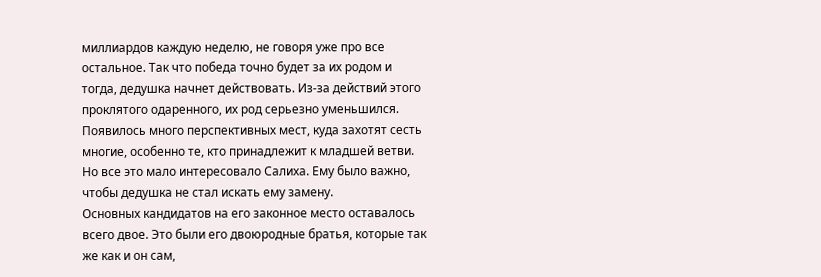миллиардов каждую неделю, не говоря уже про все остальное. Так что победа точно будет за их родом и тогда, дедушка начнет действовать. Из-за действий этого проклятого одаренного, их род серьезно уменьшился. Появилось много перспективных мест, куда захотят сесть многие, особенно те, кто принадлежит к младшей ветви. Но все это мало интересовало Салиха. Ему было важно, чтобы дедушка не стал искать ему замену.
Основных кандидатов на его законное место оставалось всего двое. Это были его двоюродные братья, которые так же как и он сам,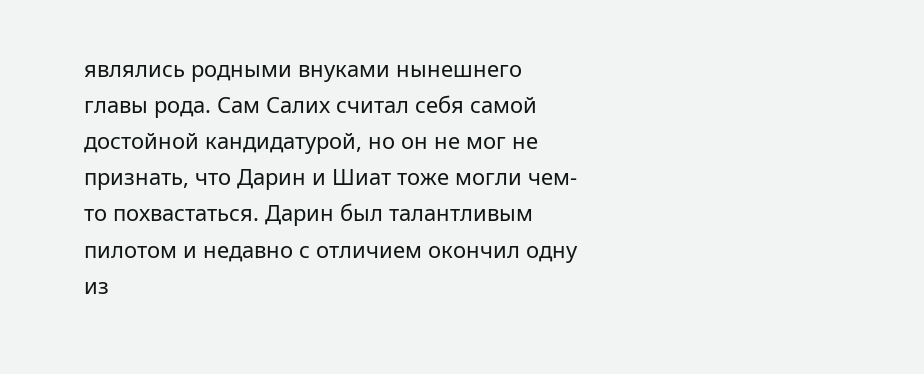являлись родными внуками нынешнего главы рода. Сам Салих считал себя самой достойной кандидатурой, но он не мог не признать, что Дарин и Шиат тоже могли чем-то похвастаться. Дарин был талантливым пилотом и недавно с отличием окончил одну из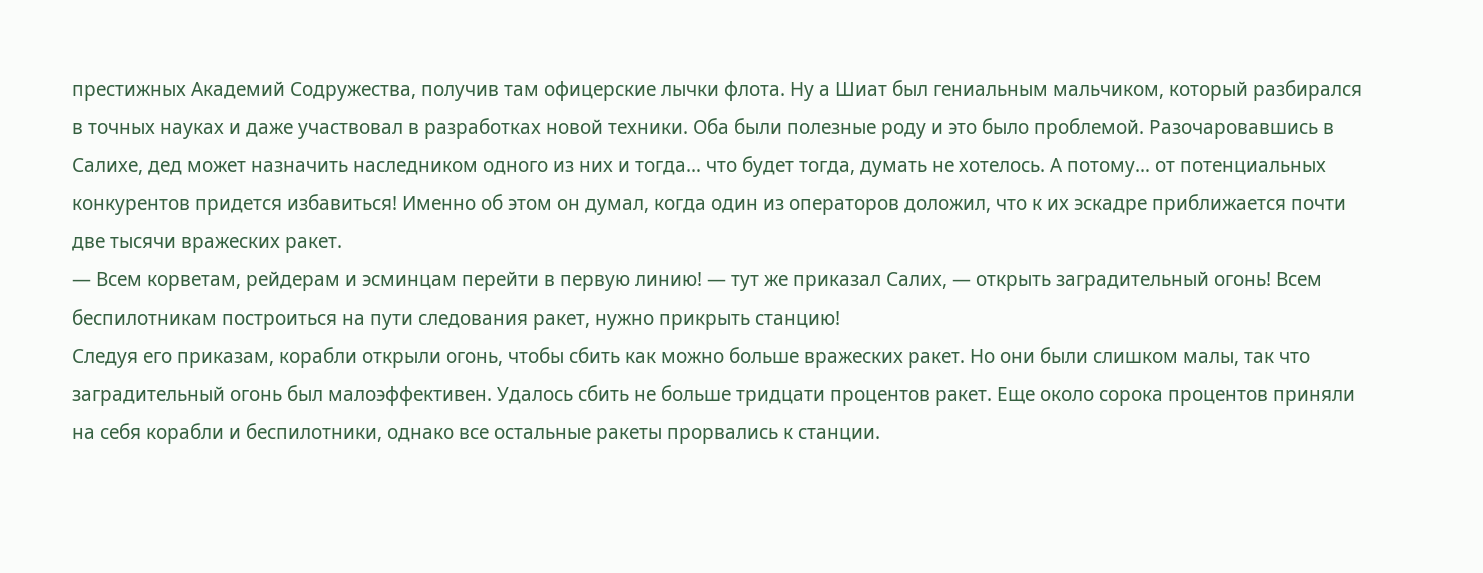престижных Академий Содружества, получив там офицерские лычки флота. Ну а Шиат был гениальным мальчиком, который разбирался в точных науках и даже участвовал в разработках новой техники. Оба были полезные роду и это было проблемой. Разочаровавшись в Салихе, дед может назначить наследником одного из них и тогда… что будет тогда, думать не хотелось. А потому… от потенциальных конкурентов придется избавиться! Именно об этом он думал, когда один из операторов доложил, что к их эскадре приближается почти две тысячи вражеских ракет.
— Всем корветам, рейдерам и эсминцам перейти в первую линию! — тут же приказал Салих, — открыть заградительный огонь! Всем беспилотникам построиться на пути следования ракет, нужно прикрыть станцию!
Следуя его приказам, корабли открыли огонь, чтобы сбить как можно больше вражеских ракет. Но они были слишком малы, так что заградительный огонь был малоэффективен. Удалось сбить не больше тридцати процентов ракет. Еще около сорока процентов приняли на себя корабли и беспилотники, однако все остальные ракеты прорвались к станции.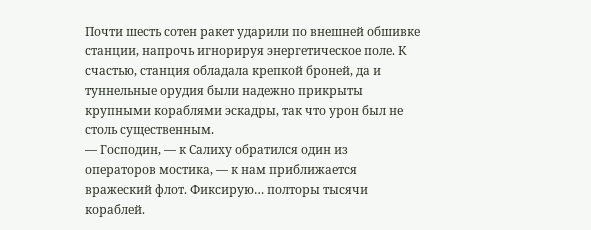Почти шесть сотен ракет ударили по внешней обшивке станции, напрочь игнорируя энергетическое поле. К счастью, станция обладала крепкой броней, да и туннельные орудия были надежно прикрыты крупными кораблями эскадры, так что урон был не столь существенным.
— Господин, — к Салиху обратился один из операторов мостика, — к нам приближается вражеский флот. Фиксирую… полторы тысячи кораблей.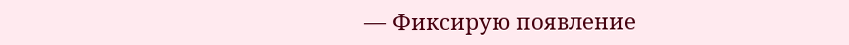— Фиксирую появление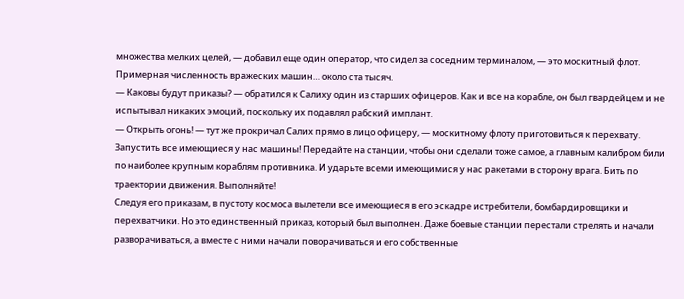множества мелких целей, — добавил еще один оператор, что сидел за соседним терминалом, — это москитный флот. Примерная численность вражеских машин… около ста тысяч.
— Каковы будут приказы? — обратился к Салиху один из старших офицеров. Как и все на корабле, он был гвардейцем и не испытывал никаких эмоций, поскольку их подавлял рабский имплант.
— Открыть огонь! — тут же прокричал Салих прямо в лицо офицеру, — москитному флоту приготовиться к перехвату. Запустить все имеющиеся у нас машины! Передайте на станции, чтобы они сделали тоже самое, а главным калибром били по наиболее крупным кораблям противника. И ударьте всеми имеющимися у нас ракетами в сторону врага. Бить по траектории движения. Выполняйте!
Следуя его приказам, в пустоту космоса вылетели все имеющиеся в его эскадре истребители, бомбардировщики и перехватчики. Но это единственный приказ, который был выполнен. Даже боевые станции перестали стрелять и начали разворачиваться, а вместе с ними начали поворачиваться и его собственные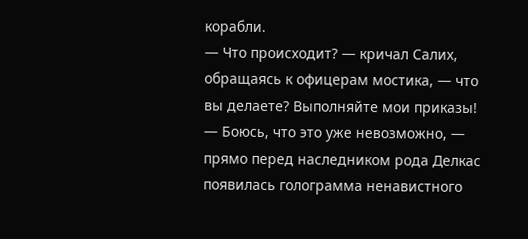корабли.
— Что происходит? — кричал Салих, обращаясь к офицерам мостика, — что вы делаете? Выполняйте мои приказы!
— Боюсь, что это уже невозможно, — прямо перед наследником рода Делкас появилась голограмма ненавистного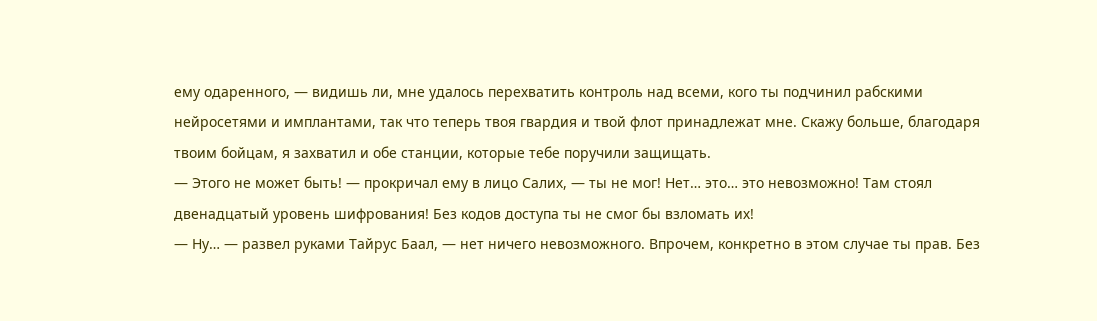ему одаренного, — видишь ли, мне удалось перехватить контроль над всеми, кого ты подчинил рабскими нейросетями и имплантами, так что теперь твоя гвардия и твой флот принадлежат мне. Скажу больше, благодаря твоим бойцам, я захватил и обе станции, которые тебе поручили защищать.
— Этого не может быть! — прокричал ему в лицо Салих, — ты не мог! Нет… это… это невозможно! Там стоял двенадцатый уровень шифрования! Без кодов доступа ты не смог бы взломать их!
— Ну… — развел руками Тайрус Баал, — нет ничего невозможного. Впрочем, конкретно в этом случае ты прав. Без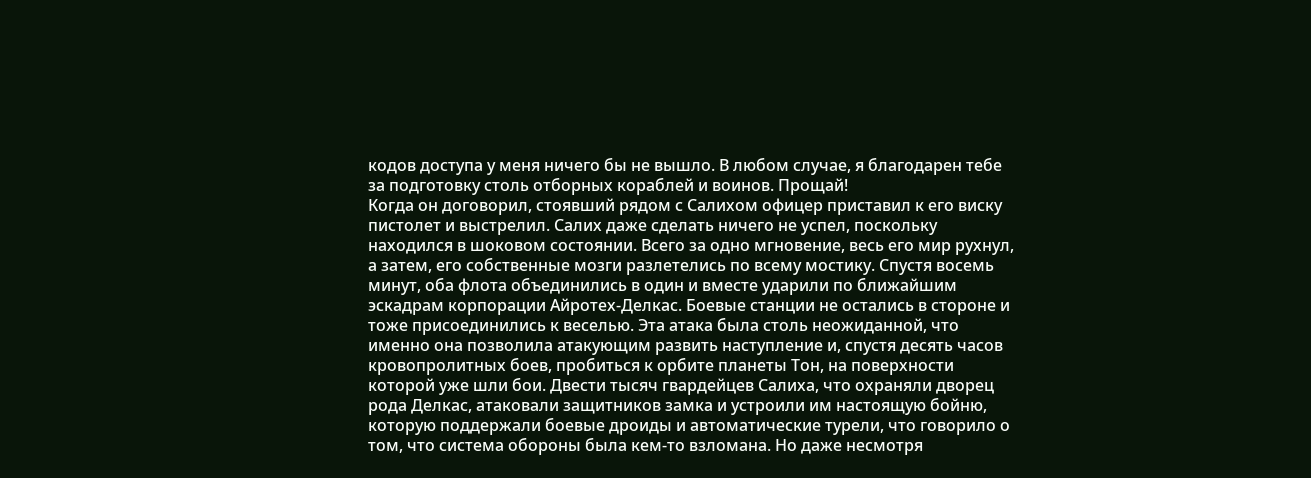кодов доступа у меня ничего бы не вышло. В любом случае, я благодарен тебе за подготовку столь отборных кораблей и воинов. Прощай!
Когда он договорил, стоявший рядом с Салихом офицер приставил к его виску пистолет и выстрелил. Салих даже сделать ничего не успел, поскольку находился в шоковом состоянии. Всего за одно мгновение, весь его мир рухнул, а затем, его собственные мозги разлетелись по всему мостику. Спустя восемь минут, оба флота объединились в один и вместе ударили по ближайшим эскадрам корпорации Айротех-Делкас. Боевые станции не остались в стороне и тоже присоединились к веселью. Эта атака была столь неожиданной, что именно она позволила атакующим развить наступление и, спустя десять часов кровопролитных боев, пробиться к орбите планеты Тон, на поверхности которой уже шли бои. Двести тысяч гвардейцев Салиха, что охраняли дворец рода Делкас, атаковали защитников замка и устроили им настоящую бойню, которую поддержали боевые дроиды и автоматические турели, что говорило о том, что система обороны была кем-то взломана. Но даже несмотря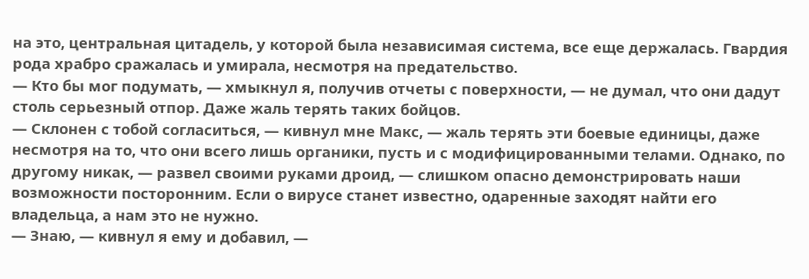на это, центральная цитадель, у которой была независимая система, все еще держалась. Гвардия рода храбро сражалась и умирала, несмотря на предательство.
— Кто бы мог подумать, — хмыкнул я, получив отчеты с поверхности, — не думал, что они дадут столь серьезный отпор. Даже жаль терять таких бойцов.
— Склонен с тобой согласиться, — кивнул мне Макс, — жаль терять эти боевые единицы, даже несмотря на то, что они всего лишь органики, пусть и с модифицированными телами. Однако, по другому никак, — развел своими руками дроид, — слишком опасно демонстрировать наши возможности посторонним. Если о вирусе станет известно, одаренные заходят найти его владельца, а нам это не нужно.
— Знаю, — кивнул я ему и добавил, —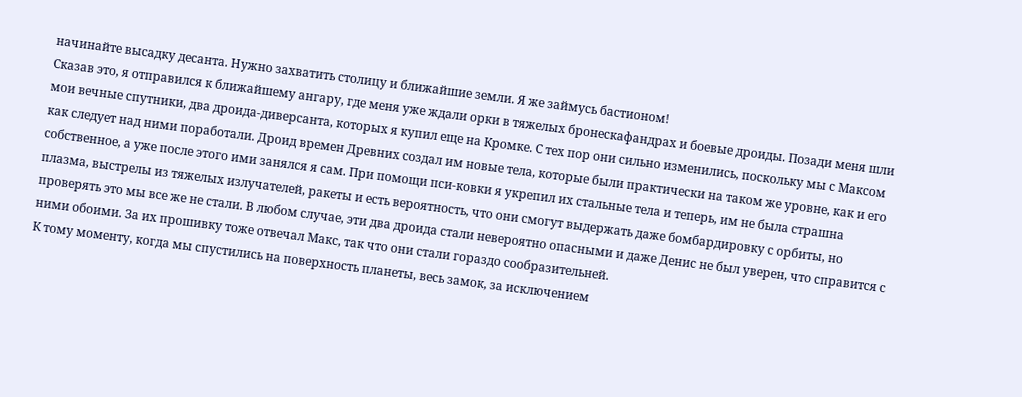начинайте высадку десанта. Нужно захватить столицу и ближайшие земли. Я же займусь бастионом!
Сказав это, я отправился к ближайшему ангару, где меня уже ждали орки в тяжелых бронескафандрах и боевые дроиды. Позади меня шли мои вечные спутники, два дроида-диверсанта, которых я купил еще на Кромке. С тех пор они сильно изменились, поскольку мы с Максом как следует над ними поработали. Дроид времен Древних создал им новые тела, которые были практически на таком же уровне, как и его собственное, а уже после этого ими занялся я сам. При помощи пси-ковки я укрепил их стальные тела и теперь, им не была страшна плазма, выстрелы из тяжелых излучателей, ракеты и есть вероятность, что они смогут выдержать даже бомбардировку с орбиты, но проверять это мы все же не стали. В любом случае, эти два дроида стали невероятно опасными и даже Денис не был уверен, что справится с ними обоими. За их прошивку тоже отвечал Макс, так что они стали гораздо сообразительней.
К тому моменту, когда мы спустились на поверхность планеты, весь замок, за исключением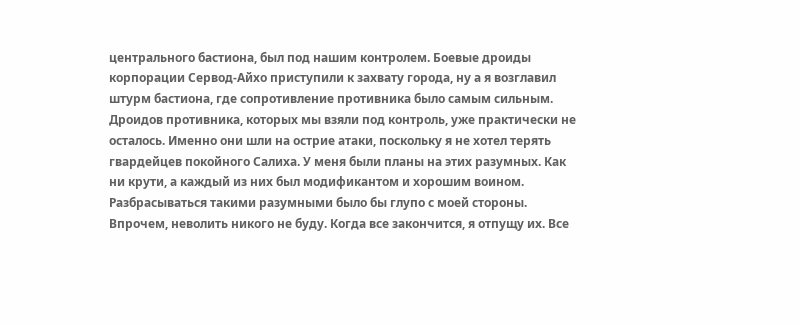центрального бастиона, был под нашим контролем. Боевые дроиды корпорации Сервод-Айхо приступили к захвату города, ну а я возглавил штурм бастиона, где сопротивление противника было самым сильным. Дроидов противника, которых мы взяли под контроль, уже практически не осталось. Именно они шли на острие атаки, поскольку я не хотел терять гвардейцев покойного Салиха. У меня были планы на этих разумных. Как ни крути, а каждый из них был модификантом и хорошим воином. Разбрасываться такими разумными было бы глупо с моей стороны. Впрочем, неволить никого не буду. Когда все закончится, я отпущу их. Все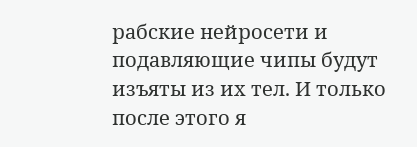рабские нейросети и подавляющие чипы будут изъяты из их тел. И только после этого я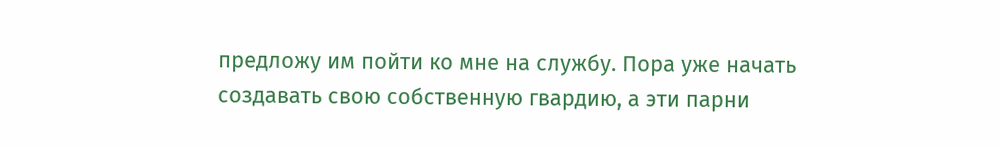предложу им пойти ко мне на службу. Пора уже начать создавать свою собственную гвардию, а эти парни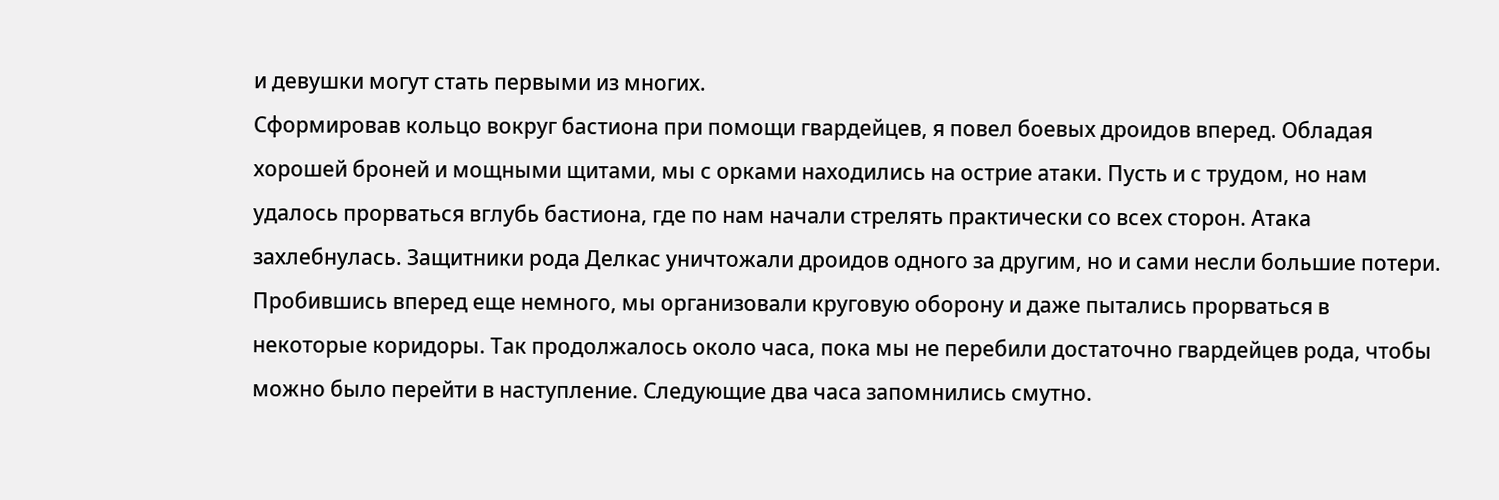и девушки могут стать первыми из многих.
Сформировав кольцо вокруг бастиона при помощи гвардейцев, я повел боевых дроидов вперед. Обладая хорошей броней и мощными щитами, мы с орками находились на острие атаки. Пусть и с трудом, но нам удалось прорваться вглубь бастиона, где по нам начали стрелять практически со всех сторон. Атака захлебнулась. Защитники рода Делкас уничтожали дроидов одного за другим, но и сами несли большие потери. Пробившись вперед еще немного, мы организовали круговую оборону и даже пытались прорваться в некоторые коридоры. Так продолжалось около часа, пока мы не перебили достаточно гвардейцев рода, чтобы можно было перейти в наступление. Следующие два часа запомнились смутно.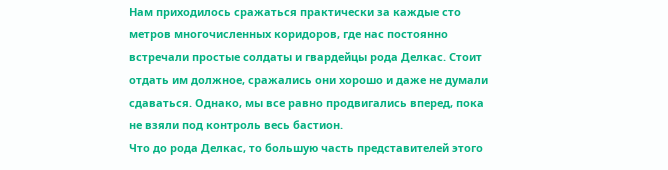Нам приходилось сражаться практически за каждые сто метров многочисленных коридоров, где нас постоянно встречали простые солдаты и гвардейцы рода Делкас. Стоит отдать им должное, сражались они хорошо и даже не думали сдаваться. Однако, мы все равно продвигались вперед, пока не взяли под контроль весь бастион.
Что до рода Делкас, то большую часть представителей этого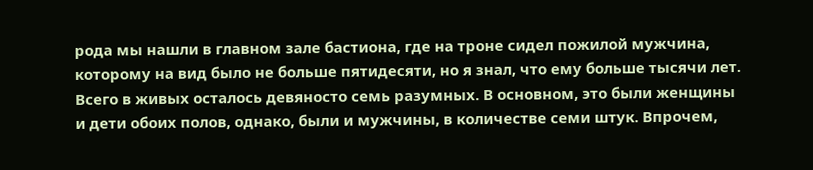рода мы нашли в главном зале бастиона, где на троне сидел пожилой мужчина, которому на вид было не больше пятидесяти, но я знал, что ему больше тысячи лет. Всего в живых осталось девяносто семь разумных. В основном, это были женщины и дети обоих полов, однако, были и мужчины, в количестве семи штук. Впрочем,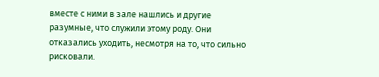вместе с ними в зале нашлись и другие разумные, что служили этому роду. Они отказались уходить, несмотря на то, что сильно рисковали.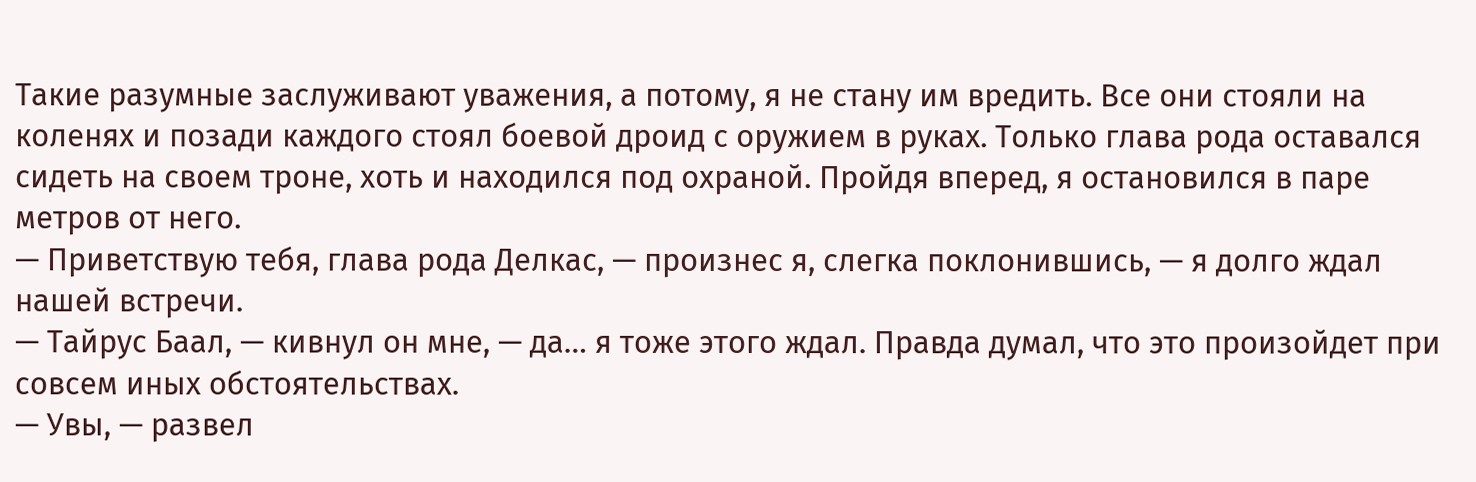Такие разумные заслуживают уважения, а потому, я не стану им вредить. Все они стояли на коленях и позади каждого стоял боевой дроид с оружием в руках. Только глава рода оставался сидеть на своем троне, хоть и находился под охраной. Пройдя вперед, я остановился в паре метров от него.
— Приветствую тебя, глава рода Делкас, — произнес я, слегка поклонившись, — я долго ждал нашей встречи.
— Тайрус Баал, — кивнул он мне, — да… я тоже этого ждал. Правда думал, что это произойдет при совсем иных обстоятельствах.
— Увы, — развел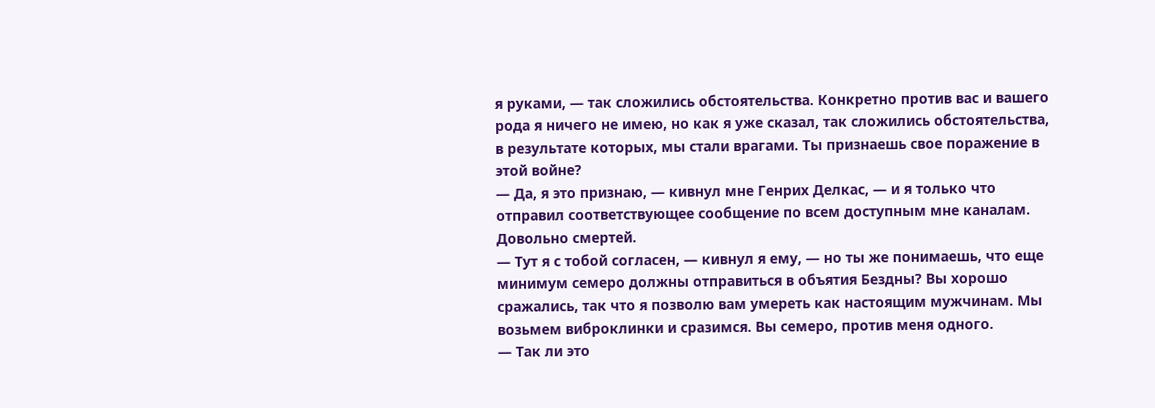я руками, — так сложились обстоятельства. Конкретно против вас и вашего рода я ничего не имею, но как я уже сказал, так сложились обстоятельства, в результате которых, мы стали врагами. Ты признаешь свое поражение в этой войне?
— Да, я это признаю, — кивнул мне Генрих Делкас, — и я только что отправил соответствующее сообщение по всем доступным мне каналам. Довольно смертей.
— Тут я с тобой согласен, — кивнул я ему, — но ты же понимаешь, что еще минимум семеро должны отправиться в объятия Бездны? Вы хорошо сражались, так что я позволю вам умереть как настоящим мужчинам. Мы возьмем виброклинки и сразимся. Вы семеро, против меня одного.
— Так ли это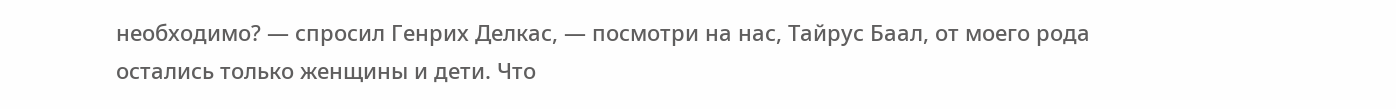необходимо? — спросил Генрих Делкас, — посмотри на нас, Тайрус Баал, от моего рода остались только женщины и дети. Что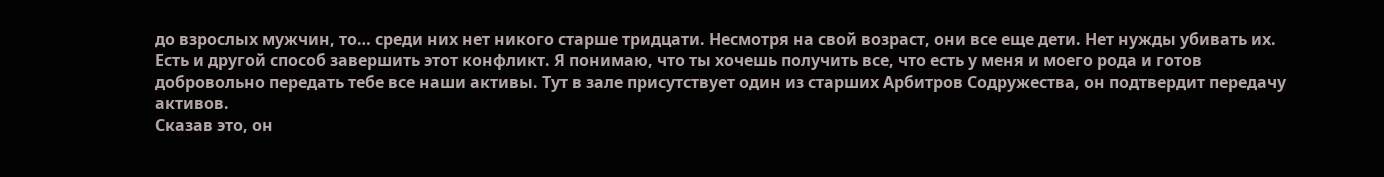до взрослых мужчин, то… среди них нет никого старше тридцати. Несмотря на свой возраст, они все еще дети. Нет нужды убивать их. Есть и другой способ завершить этот конфликт. Я понимаю, что ты хочешь получить все, что есть у меня и моего рода и готов добровольно передать тебе все наши активы. Тут в зале присутствует один из старших Арбитров Содружества, он подтвердит передачу активов.
Сказав это, он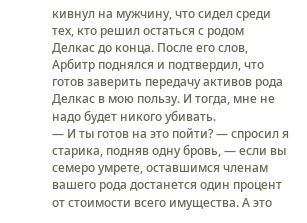кивнул на мужчину, что сидел среди тех, кто решил остаться с родом Делкас до конца. После его слов, Арбитр поднялся и подтвердил, что готов заверить передачу активов рода Делкас в мою пользу. И тогда, мне не надо будет никого убивать.
— И ты готов на это пойти? — спросил я старика, подняв одну бровь, — если вы семеро умрете, оставшимся членам вашего рода достанется один процент от стоимости всего имущества. А это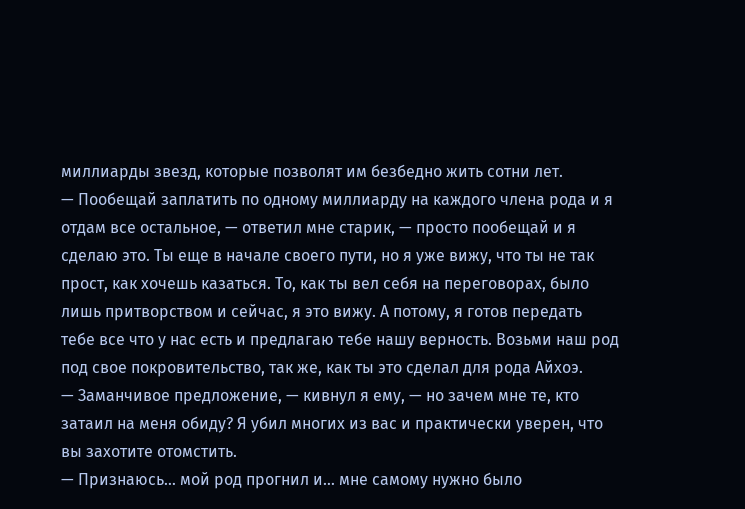миллиарды звезд, которые позволят им безбедно жить сотни лет.
— Пообещай заплатить по одному миллиарду на каждого члена рода и я отдам все остальное, — ответил мне старик, — просто пообещай и я сделаю это. Ты еще в начале своего пути, но я уже вижу, что ты не так прост, как хочешь казаться. То, как ты вел себя на переговорах, было лишь притворством и сейчас, я это вижу. А потому, я готов передать тебе все что у нас есть и предлагаю тебе нашу верность. Возьми наш род под свое покровительство, так же, как ты это сделал для рода Айхоэ.
— Заманчивое предложение, — кивнул я ему, — но зачем мне те, кто затаил на меня обиду? Я убил многих из вас и практически уверен, что вы захотите отомстить.
— Признаюсь… мой род прогнил и… мне самому нужно было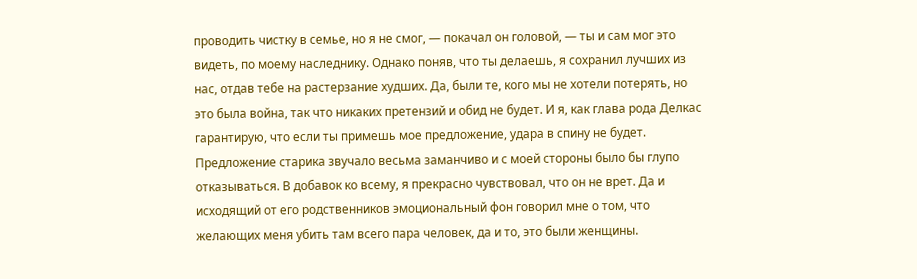проводить чистку в семье, но я не смог, — покачал он головой, — ты и сам мог это видеть, по моему наследнику. Однако поняв, что ты делаешь, я сохранил лучших из нас, отдав тебе на растерзание худших. Да, были те, кого мы не хотели потерять, но это была война, так что никаких претензий и обид не будет. И я, как глава рода Делкас гарантирую, что если ты примешь мое предложение, удара в спину не будет.
Предложение старика звучало весьма заманчиво и с моей стороны было бы глупо отказываться. В добавок ко всему, я прекрасно чувствовал, что он не врет. Да и исходящий от его родственников эмоциональный фон говорил мне о том, что желающих меня убить там всего пара человек, да и то, это были женщины.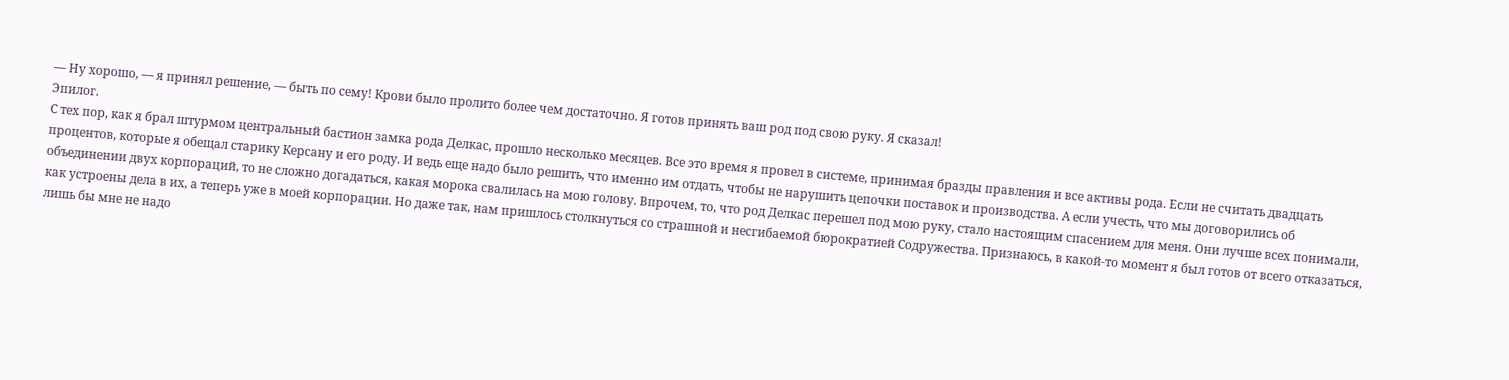— Ну хорошо, — я принял решение, — быть по сему! Крови было пролито более чем достаточно. Я готов принять ваш род под свою руку. Я сказал!
Эпилог.
С тех пор, как я брал штурмом центральный бастион замка рода Делкас, прошло несколько месяцев. Все это время я провел в системе, принимая бразды правления и все активы рода. Если не считать двадцать процентов, которые я обещал старику Керсану и его роду. И ведь еще надо было решить, что именно им отдать, чтобы не нарушить цепочки поставок и производства. А если учесть, что мы договорились об объединении двух корпораций, то не сложно догадаться, какая морока свалилась на мою голову. Впрочем, то, что род Делкас перешел под мою руку, стало настоящим спасением для меня. Они лучше всех понимали, как устроены дела в их, а теперь уже в моей корпорации. Но даже так, нам пришлось столкнуться со страшной и несгибаемой бюрократией Содружества. Признаюсь, в какой-то момент я был готов от всего отказаться, лишь бы мне не надо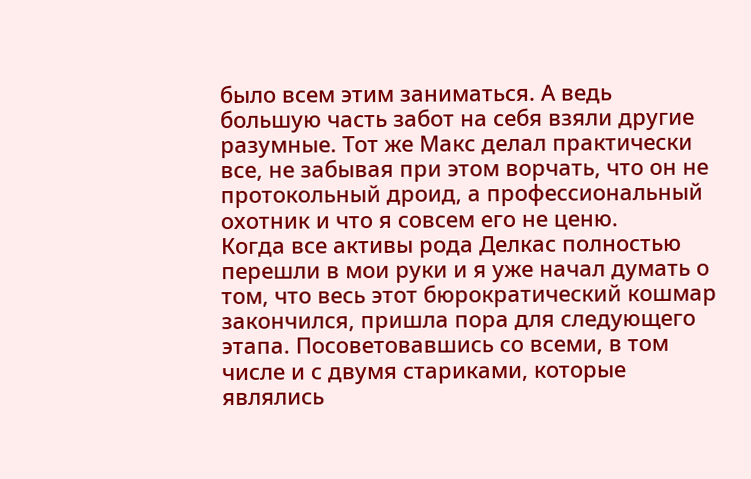было всем этим заниматься. А ведь большую часть забот на себя взяли другие разумные. Тот же Макс делал практически все, не забывая при этом ворчать, что он не протокольный дроид, а профессиональный охотник и что я совсем его не ценю.
Когда все активы рода Делкас полностью перешли в мои руки и я уже начал думать о том, что весь этот бюрократический кошмар закончился, пришла пора для следующего этапа. Посоветовавшись со всеми, в том числе и с двумя стариками, которые являлись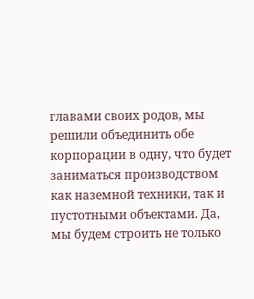главами своих родов, мы решили объединить обе корпорации в одну, что будет заниматься производством как наземной техники, так и пустотными объектами. Да, мы будем строить не только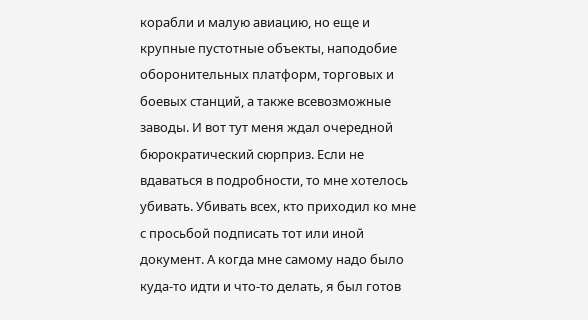корабли и малую авиацию, но еще и крупные пустотные объекты, наподобие оборонительных платформ, торговых и боевых станций, а также всевозможные заводы. И вот тут меня ждал очередной бюрократический сюрприз. Если не вдаваться в подробности, то мне хотелось убивать. Убивать всех, кто приходил ко мне с просьбой подписать тот или иной документ. А когда мне самому надо было куда-то идти и что-то делать, я был готов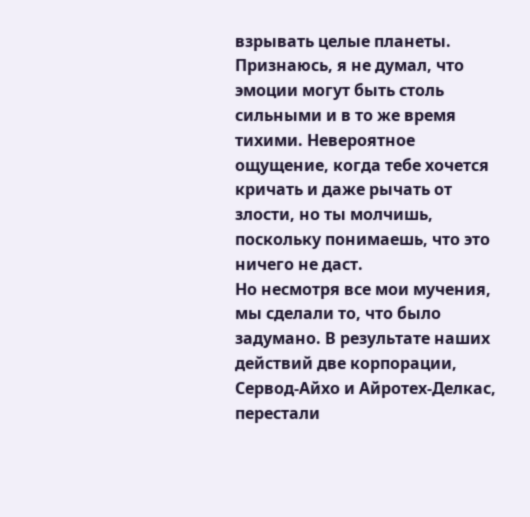взрывать целые планеты. Признаюсь, я не думал, что эмоции могут быть столь сильными и в то же время тихими. Невероятное ощущение, когда тебе хочется кричать и даже рычать от злости, но ты молчишь, поскольку понимаешь, что это ничего не даст.
Но несмотря все мои мучения, мы сделали то, что было задумано. В результате наших действий две корпорации, Сервод-Айхо и Айротех-Делкас, перестали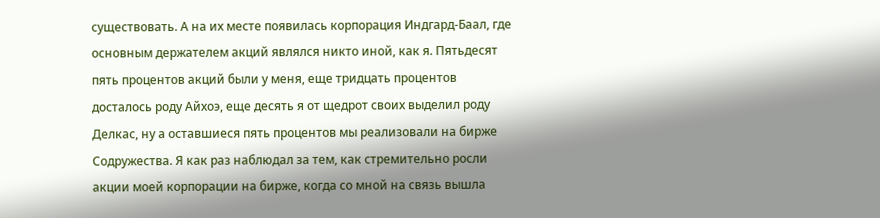существовать. А на их месте появилась корпорация Индгард-Баал, где основным держателем акций являлся никто иной, как я. Пятьдесят пять процентов акций были у меня, еще тридцать процентов досталось роду Айхоэ, еще десять я от щедрот своих выделил роду Делкас, ну а оставшиеся пять процентов мы реализовали на бирже Содружества. Я как раз наблюдал за тем, как стремительно росли акции моей корпорации на бирже, когда со мной на связь вышла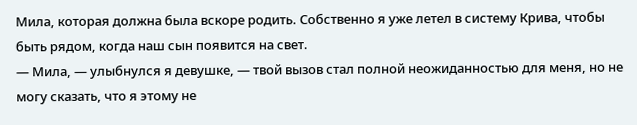Мила, которая должна была вскоре родить. Собственно я уже летел в систему Крива, чтобы быть рядом, когда наш сын появится на свет.
— Мила, — улыбнулся я девушке, — твой вызов стал полной неожиданностью для меня, но не могу сказать, что я этому не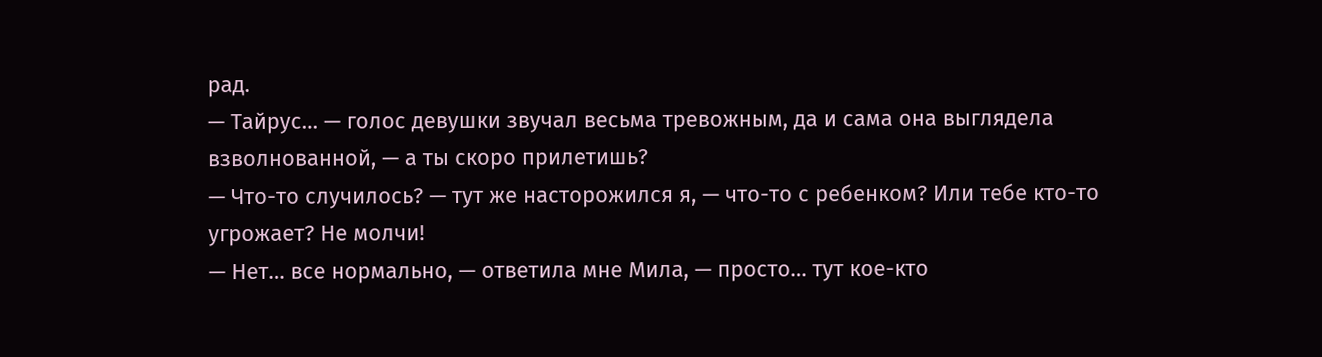рад.
— Тайрус… — голос девушки звучал весьма тревожным, да и сама она выглядела взволнованной, — а ты скоро прилетишь?
— Что-то случилось? — тут же насторожился я, — что-то с ребенком? Или тебе кто-то угрожает? Не молчи!
— Нет… все нормально, — ответила мне Мила, — просто… тут кое-кто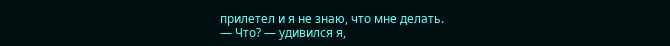прилетел и я не знаю, что мне делать.
— Что? — удивился я,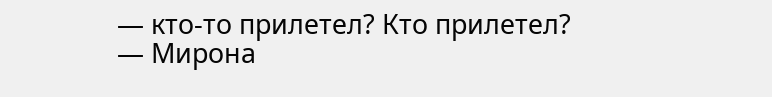— кто-то прилетел? Кто прилетел?
— Мирона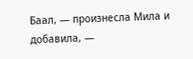Баал, — произнесла Мила и добавила, —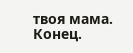твоя мама.
Конец.